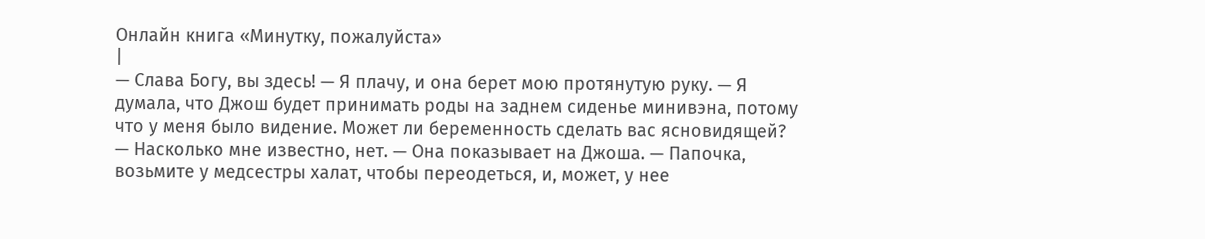Онлайн книга «Минутку, пожалуйста»
|
— Слава Богу, вы здесь! — Я плачу, и она берет мою протянутую руку. — Я думала, что Джош будет принимать роды на заднем сиденье минивэна, потому что у меня было видение. Может ли беременность сделать вас ясновидящей? — Насколько мне известно, нет. — Она показывает на Джоша. — Папочка, возьмите у медсестры халат, чтобы переодеться, и, может, у нее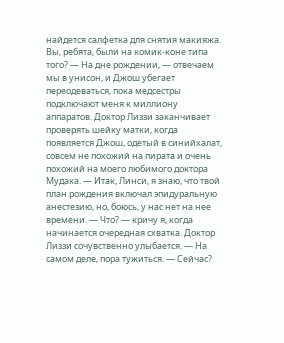найдется салфетка для снятия макияжа. Вы, ребята, были на комик-коне типа того? — На дне рождении, — отвечаем мы в унисон, и Джош убегает переодеваться, пока медсестры подключают меня к миллиону аппаратов. Доктор Лиззи заканчивает проверять шейку матки, когда появляется Джош, одетый в синийхалат, совсем не похожий на пирата и очень похожий на моего любимого доктора Мудака. — Итак, Линси, я знаю, что твой план рождения включал эпидуральную анестезию, но, боюсь, у нас нет на нее времени. — Что? — кричу я, когда начинается очередная схватка. Доктор Лиззи сочувственно улыбается. — На самом деле, пора тужиться. — Сейчас?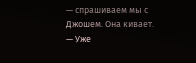— спрашиваем мы с Джошем. Она кивает. — Уже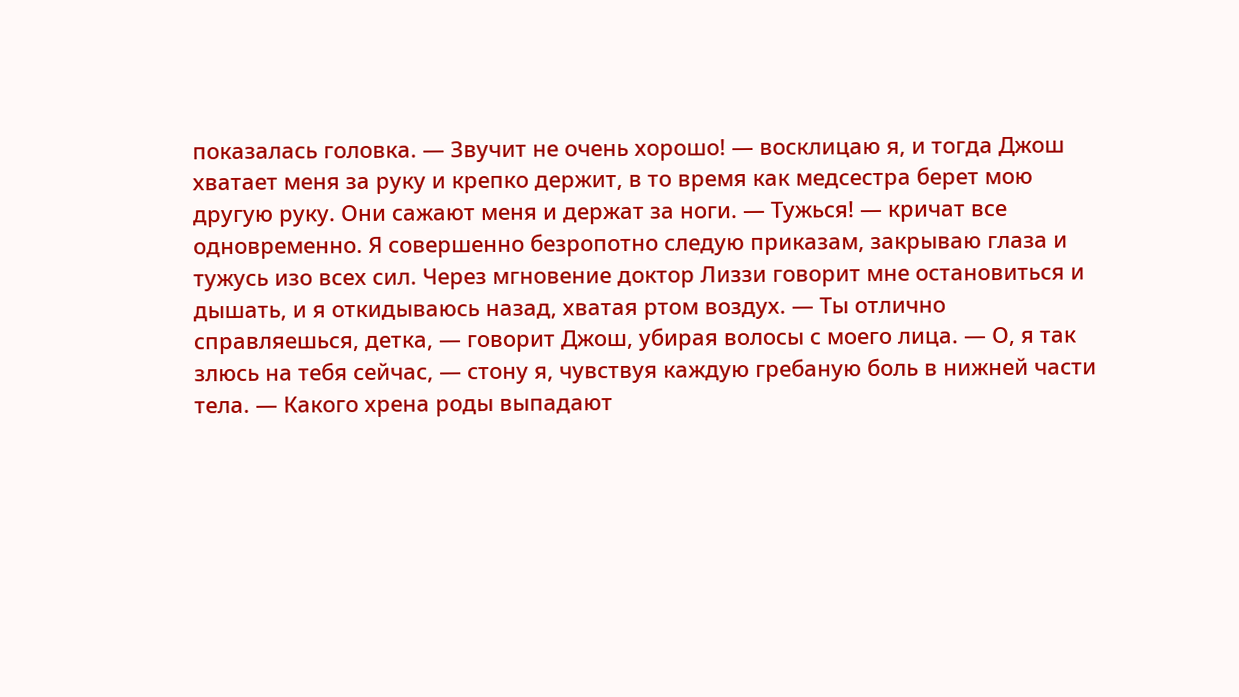показалась головка. — Звучит не очень хорошо! — восклицаю я, и тогда Джош хватает меня за руку и крепко держит, в то время как медсестра берет мою другую руку. Они сажают меня и держат за ноги. — Тужься! — кричат все одновременно. Я совершенно безропотно следую приказам, закрываю глаза и тужусь изо всех сил. Через мгновение доктор Лиззи говорит мне остановиться и дышать, и я откидываюсь назад, хватая ртом воздух. — Ты отлично справляешься, детка, — говорит Джош, убирая волосы с моего лица. — О, я так злюсь на тебя сейчас, — стону я, чувствуя каждую гребаную боль в нижней части тела. — Какого хрена роды выпадают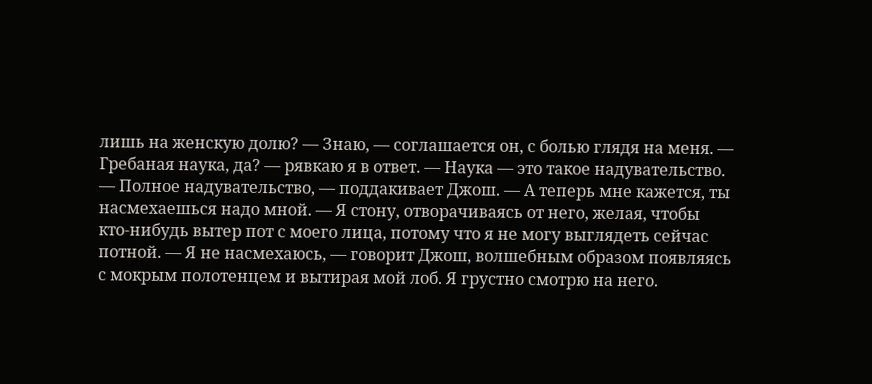лишь на женскую долю? — Знаю, — соглашается он, с болью глядя на меня. — Гребаная наука, да? — рявкаю я в ответ. — Наука — это такое надувательство. — Полное надувательство, — поддакивает Джош. — А теперь мне кажется, ты насмехаешься надо мной. — Я стону, отворачиваясь от него, желая, чтобы кто-нибудь вытер пот с моего лица, потому что я не могу выглядеть сейчас потной. — Я не насмехаюсь, — говорит Джош, волшебным образом появляясь с мокрым полотенцем и вытирая мой лоб. Я грустно смотрю на него.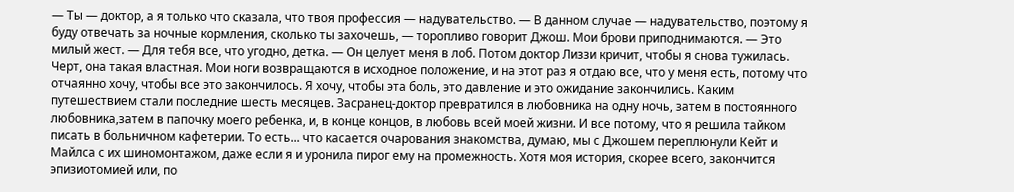— Ты — доктор, а я только что сказала, что твоя профессия — надувательство. — В данном случае — надувательство, поэтому я буду отвечать за ночные кормления, сколько ты захочешь, — торопливо говорит Джош. Мои брови приподнимаются. — Это милый жест. — Для тебя все, что угодно, детка. — Он целует меня в лоб. Потом доктор Лиззи кричит, чтобы я снова тужилась. Черт, она такая властная. Мои ноги возвращаются в исходное положение, и на этот раз я отдаю все, что у меня есть, потому что отчаянно хочу, чтобы все это закончилось. Я хочу, чтобы эта боль, это давление и это ожидание закончились. Каким путешествием стали последние шесть месяцев. Засранец-доктор превратился в любовника на одну ночь, затем в постоянного любовника,затем в папочку моего ребенка, и, в конце концов, в любовь всей моей жизни. И все потому, что я решила тайком писать в больничном кафетерии. То есть... что касается очарования знакомства, думаю, мы с Джошем переплюнули Кейт и Майлса с их шиномонтажом, даже если я и уронила пирог ему на промежность. Хотя моя история, скорее всего, закончится эпизиотомией или, по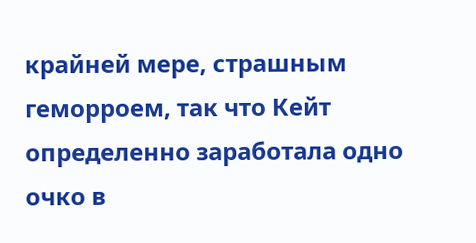крайней мере, страшным геморроем, так что Кейт определенно заработала одно очко в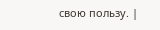свою пользу. |